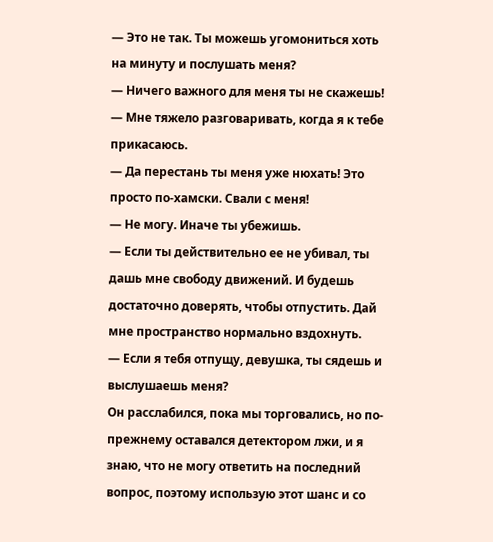— Это не так. Ты можешь угомониться хоть на минуту и послушать меня?
— Ничего важного для меня ты не скажешь!
— Мне тяжело разговаривать, когда я к тебе прикасаюсь.
— Да перестань ты меня уже нюхать! Это просто по-хамски. Свали с меня!
— Не могу. Иначе ты убежишь.
— Если ты действительно ее не убивал, ты дашь мне свободу движений. И будешь достаточно доверять, чтобы отпустить. Дай мне пространство нормально вздохнуть.
— Если я тебя отпущу, девушка, ты сядешь и выслушаешь меня?
Он расслабился, пока мы торговались, но по-прежнему оставался детектором лжи, и я знаю, что не могу ответить на последний вопрос, поэтому использую этот шанс и со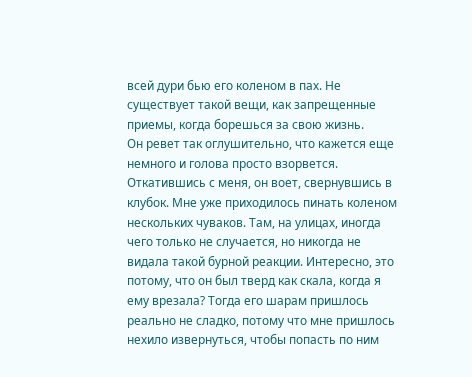всей дури бью его коленом в пах. Не существует такой вещи, как запрещенные приемы, когда борешься за свою жизнь.
Он ревет так оглушительно, что кажется еще немного и голова просто взорвется. Откатившись с меня, он воет, свернувшись в клубок. Мне уже приходилось пинать коленом нескольких чуваков. Там, на улицах, иногда чего только не случается, но никогда не видала такой бурной реакции. Интересно, это потому, что он был тверд как скала, когда я ему врезала? Тогда его шарам пришлось реально не сладко, потому что мне пришлось нехило извернуться, чтобы попасть по ним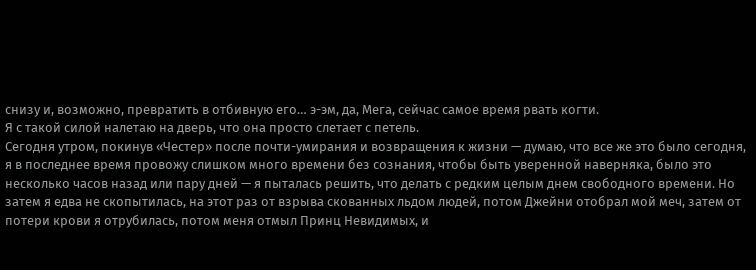снизу и, возможно, превратить в отбивную его… э-эм, да, Мега, сейчас самое время рвать когти.
Я с такой силой налетаю на дверь, что она просто слетает с петель.
Сегодня утром, покинув «Честер» после почти-умирания и возвращения к жизни — думаю, что все же это было сегодня, я в последнее время провожу слишком много времени без сознания, чтобы быть уверенной наверняка, было это несколько часов назад или пару дней — я пыталась решить, что делать с редким целым днем свободного времени. Но затем я едва не скопытилась, на этот раз от взрыва скованных льдом людей, потом Джейни отобрал мой меч, затем от потери крови я отрубилась, потом меня отмыл Принц Невидимых, и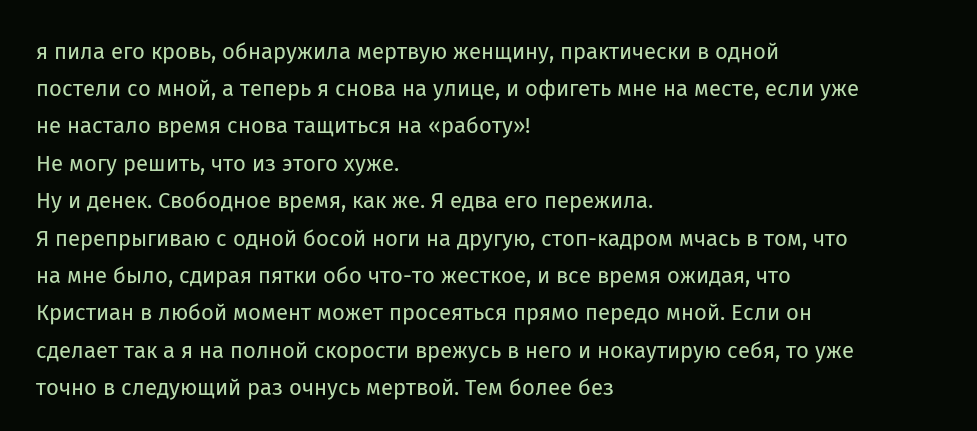я пила его кровь, обнаружила мертвую женщину, практически в одной постели со мной, а теперь я снова на улице, и офигеть мне на месте, если уже не настало время снова тащиться на «работу»!
Не могу решить, что из этого хуже.
Ну и денек. Свободное время, как же. Я едва его пережила.
Я перепрыгиваю с одной босой ноги на другую, стоп-кадром мчась в том, что на мне было, сдирая пятки обо что-то жесткое, и все время ожидая, что Кристиан в любой момент может просеяться прямо передо мной. Если он сделает так а я на полной скорости врежусь в него и нокаутирую себя, то уже точно в следующий раз очнусь мертвой. Тем более без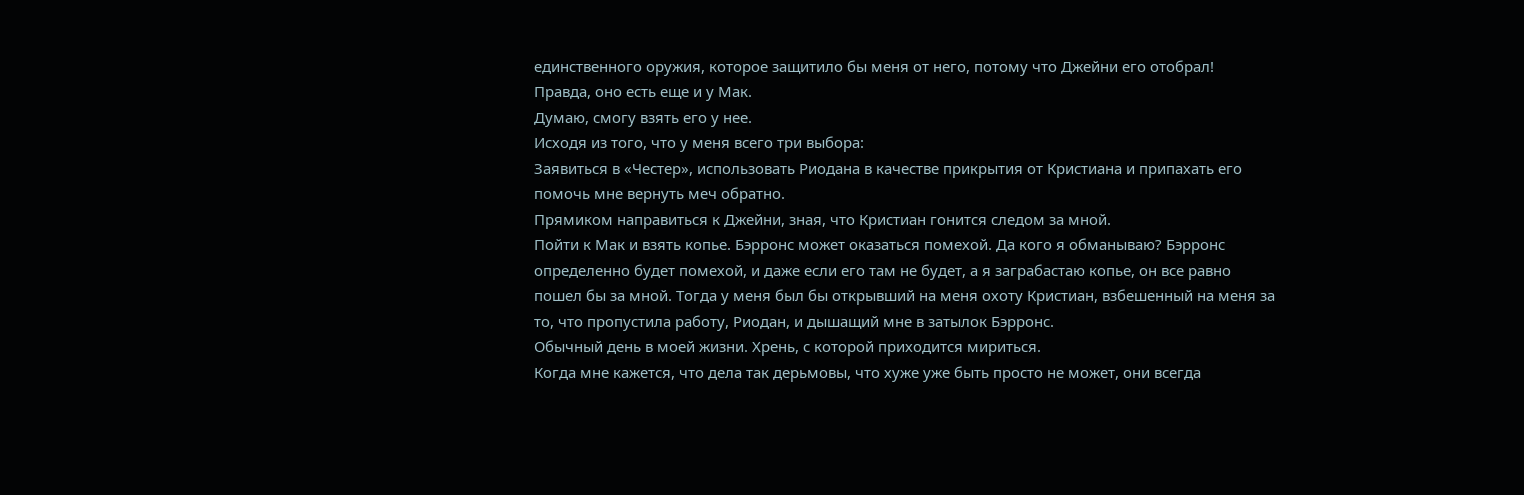единственного оружия, которое защитило бы меня от него, потому что Джейни его отобрал!
Правда, оно есть еще и у Мак.
Думаю, смогу взять его у нее.
Исходя из того, что у меня всего три выбора:
Заявиться в «Честер», использовать Риодана в качестве прикрытия от Кристиана и припахать его помочь мне вернуть меч обратно.
Прямиком направиться к Джейни, зная, что Кристиан гонится следом за мной.
Пойти к Мак и взять копье. Бэрронс может оказаться помехой. Да кого я обманываю? Бэрронс определенно будет помехой, и даже если его там не будет, а я заграбастаю копье, он все равно пошел бы за мной. Тогда у меня был бы открывший на меня охоту Кристиан, взбешенный на меня за то, что пропустила работу, Риодан, и дышащий мне в затылок Бэрронс.
Обычный день в моей жизни. Хрень, с которой приходится мириться.
Когда мне кажется, что дела так дерьмовы, что хуже уже быть просто не может, они всегда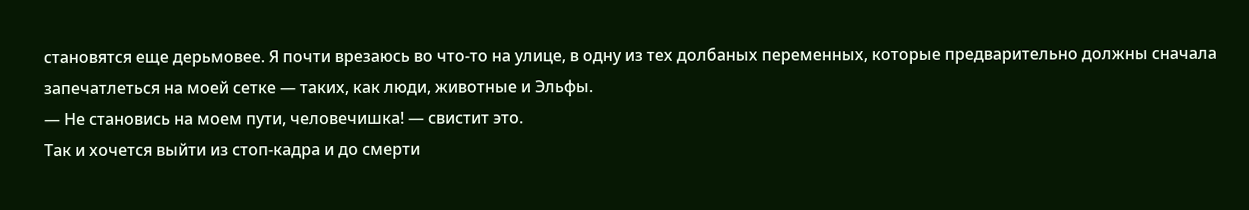становятся еще дерьмовее. Я почти врезаюсь во что-то на улице, в одну из тех долбаных переменных, которые предварительно должны сначала запечатлеться на моей сетке — таких, как люди, животные и Эльфы.
— Не становись на моем пути, человечишка! — свистит это.
Так и хочется выйти из стоп-кадра и до смерти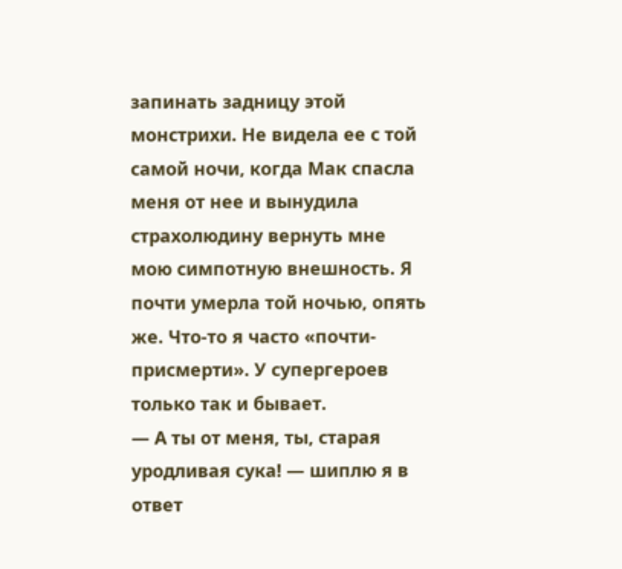запинать задницу этой монстрихи. Не видела ее с той самой ночи, когда Мак спасла меня от нее и вынудила страхолюдину вернуть мне мою симпотную внешность. Я почти умерла той ночью, опять же. Что-то я часто «почти-присмерти». У супергероев только так и бывает.
— А ты от меня, ты, старая уродливая сука! — шиплю я в ответ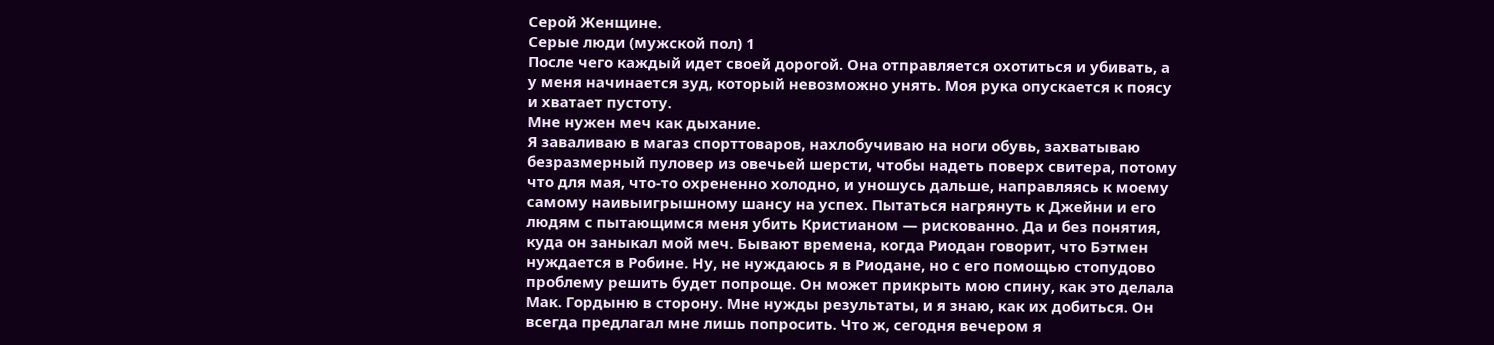Серой Женщине.
Серые люди (мужской пол) 1
После чего каждый идет своей дорогой. Она отправляется охотиться и убивать, а у меня начинается зуд, который невозможно унять. Моя рука опускается к поясу и хватает пустоту.
Мне нужен меч как дыхание.
Я заваливаю в магаз спорттоваров, нахлобучиваю на ноги обувь, захватываю безразмерный пуловер из овечьей шерсти, чтобы надеть поверх свитера, потому что для мая, что-то охрененно холодно, и уношусь дальше, направляясь к моему самому наивыигрышному шансу на успех. Пытаться нагрянуть к Джейни и его людям с пытающимся меня убить Кристианом — рискованно. Да и без понятия, куда он заныкал мой меч. Бывают времена, когда Риодан говорит, что Бэтмен нуждается в Робине. Ну, не нуждаюсь я в Риодане, но с его помощью стопудово проблему решить будет попроще. Он может прикрыть мою спину, как это делала Мак. Гордыню в сторону. Мне нужды результаты, и я знаю, как их добиться. Он всегда предлагал мне лишь попросить. Что ж, сегодня вечером я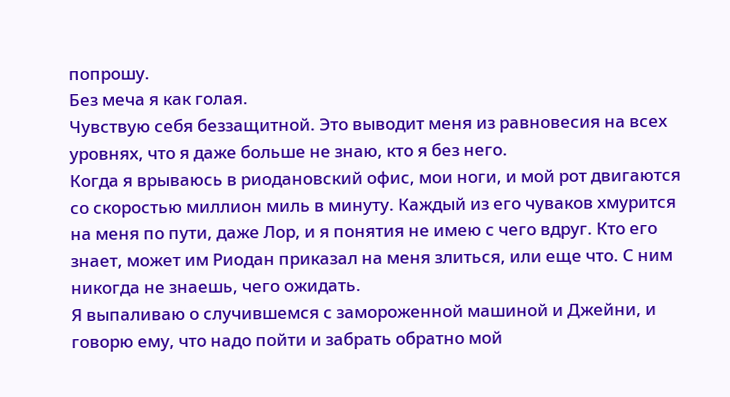попрошу.
Без меча я как голая.
Чувствую себя беззащитной. Это выводит меня из равновесия на всех уровнях, что я даже больше не знаю, кто я без него.
Когда я врываюсь в риодановский офис, мои ноги, и мой рот двигаются со скоростью миллион миль в минуту. Каждый из его чуваков хмурится на меня по пути, даже Лор, и я понятия не имею с чего вдруг. Кто его знает, может им Риодан приказал на меня злиться, или еще что. С ним никогда не знаешь, чего ожидать.
Я выпаливаю о случившемся с замороженной машиной и Джейни, и говорю ему, что надо пойти и забрать обратно мой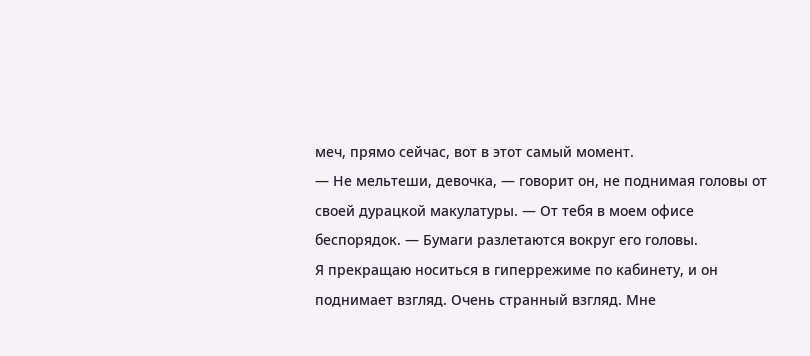меч, прямо сейчас, вот в этот самый момент.
— Не мельтеши, девочка, — говорит он, не поднимая головы от своей дурацкой макулатуры. — От тебя в моем офисе беспорядок. — Бумаги разлетаются вокруг его головы.
Я прекращаю носиться в гиперрежиме по кабинету, и он поднимает взгляд. Очень странный взгляд. Мне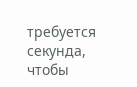требуется секунда, чтобы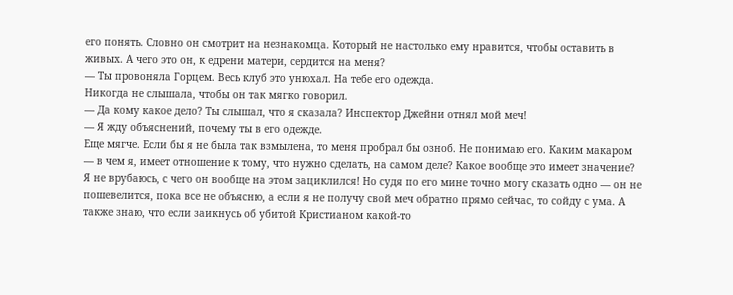его понять. Словно он смотрит на незнакомца. Который не настолько ему нравится, чтобы оставить в живых. А чего это он, к едрени матери, сердится на меня?
— Ты провоняла Горцем. Весь клуб это унюхал. На тебе его одежда.
Никогда не слышала, чтобы он так мягко говорил.
— Да кому какое дело? Ты слышал, что я сказала? Инспектор Джейни отнял мой меч!
— Я жду объяснений, почему ты в его одежде.
Еще мягче. Если бы я не была так взмылена, то меня пробрал бы озноб. Не понимаю его. Каким макаром — в чем я, имеет отношение к тому, что нужно сделать, на самом деле? Какое вообще это имеет значение? Я не врубаюсь, с чего он вообще на этом зациклился! Но судя по его мине точно могу сказать одно — он не пошевелится, пока все не объясню, а если я не получу свой меч обратно прямо сейчас, то сойду с ума. А также знаю, что если заикнусь об убитой Кристианом какой-то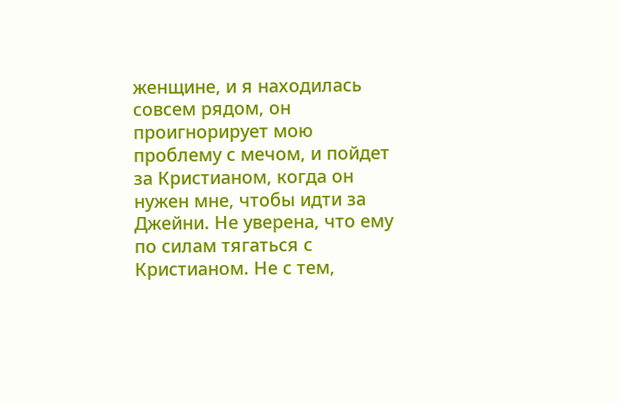женщине, и я находилась совсем рядом, он проигнорирует мою проблему с мечом, и пойдет за Кристианом, когда он нужен мне, чтобы идти за Джейни. Не уверена, что ему по силам тягаться с Кристианом. Не с тем,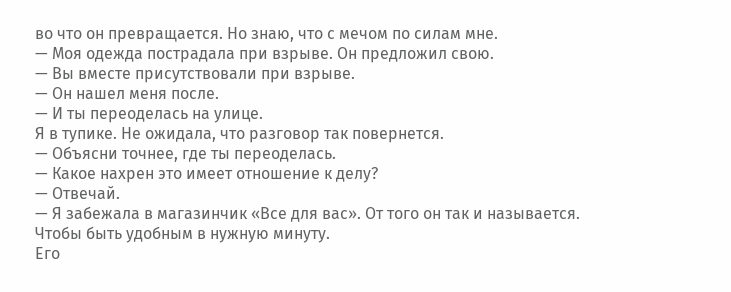во что он превращается. Но знаю, что с мечом по силам мне.
— Моя одежда пострадала при взрыве. Он предложил свою.
— Вы вместе присутствовали при взрыве.
— Он нашел меня после.
— И ты переоделась на улице.
Я в тупике. Не ожидала, что разговор так повернется.
— Объясни точнее, где ты переоделась.
— Какое нахрен это имеет отношение к делу?
— Отвечай.
— Я забежала в магазинчик «Все для вас». От того он так и называется. Чтобы быть удобным в нужную минуту.
Его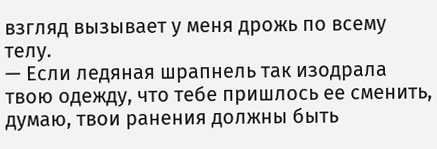взгляд вызывает у меня дрожь по всему телу.
— Если ледяная шрапнель так изодрала твою одежду, что тебе пришлось ее сменить, думаю, твои ранения должны быть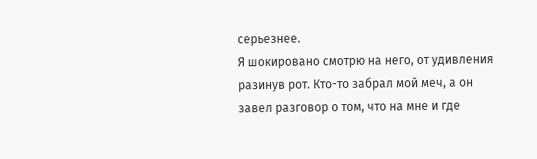серьезнее.
Я шокировано смотрю на него, от удивления разинув рот. Кто-то забрал мой меч, а он завел разговор о том, что на мне и где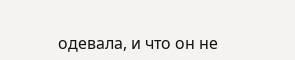одевала, и что он не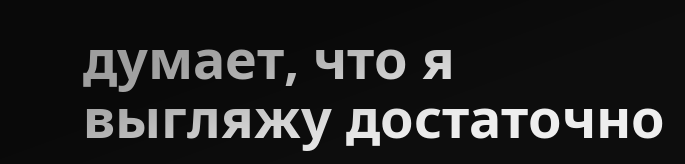думает, что я выгляжу достаточно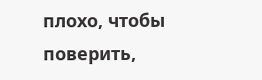плохо, чтобы поверить,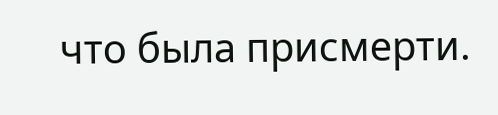что была присмерти.